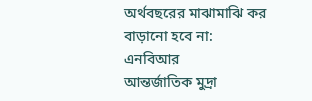অর্থবছরের মাঝামাঝি কর বাড়ানো হবে না: এনবিআর
আন্তর্জাতিক মুদ্রা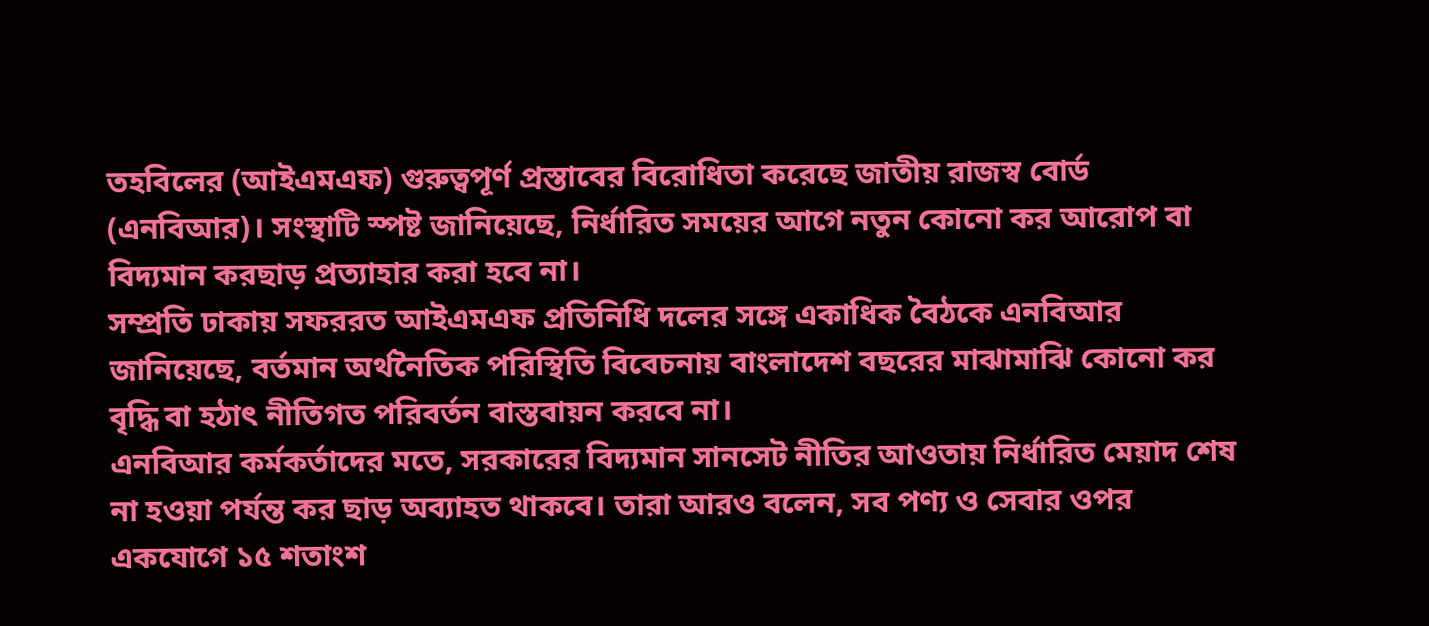তহবিলের (আইএমএফ) গুরুত্বপূর্ণ প্রস্তাবের বিরোধিতা করেছে জাতীয় রাজস্ব বোর্ড (এনবিআর)। সংস্থাটি স্পষ্ট জানিয়েছে, নির্ধারিত সময়ের আগে নতুন কোনো কর আরোপ বা বিদ্যমান করছাড় প্রত্যাহার করা হবে না।
সম্প্রতি ঢাকায় সফররত আইএমএফ প্রতিনিধি দলের সঙ্গে একাধিক বৈঠকে এনবিআর জানিয়েছে, বর্তমান অর্থনৈতিক পরিস্থিতি বিবেচনায় বাংলাদেশ বছরের মাঝামাঝি কোনো কর বৃদ্ধি বা হঠাৎ নীতিগত পরিবর্তন বাস্তবায়ন করবে না।
এনবিআর কর্মকর্তাদের মতে, সরকারের বিদ্যমান সানসেট নীতির আওতায় নির্ধারিত মেয়াদ শেষ না হওয়া পর্যন্ত কর ছাড় অব্যাহত থাকবে। তারা আরও বলেন, সব পণ্য ও সেবার ওপর একযোগে ১৫ শতাংশ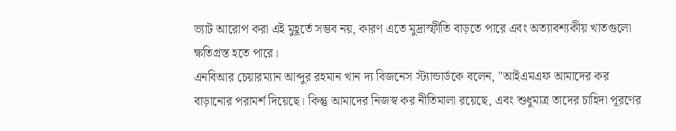ভ্যাট আরোপ করা এই মুহূর্তে সম্ভব নয়, কারণ এতে মুদ্রাস্ফীতি বাড়তে পারে এবং অত্যাবশ্যকীয় খাতগুলো ক্ষতিগ্রস্ত হতে পারে।
এনবিআর চেয়ারম্যান আব্দুর রহমান খান দ্য বিজনেস স্ট্যান্ডার্ডকে বলেন, "আইএমএফ আমাদের কর বাড়ানোর পরামর্শ দিয়েছে। কিন্তু আমাদের নিজস্ব কর নীতিমালা রয়েছে, এবং শুধুমাত্র তাদের চাহিদা পূরণের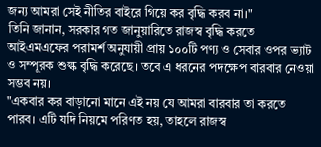জন্য আমরা সেই নীতির বাইরে গিয়ে কর বৃদ্ধি করব না।"
তিনি জানান, সরকার গত জানুয়ারিতে রাজস্ব বৃদ্ধি করতে আইএমএফের পরামর্শ অনুযায়ী প্রায় ১০০টি পণ্য ও সেবার ওপর ভ্যাট ও সম্পূরক শুল্ক বৃদ্ধি করেছে। তবে এ ধরনের পদক্ষেপ বারবার নেওয়া সম্ভব নয়।
"একবার কর বাড়ানো মানে এই নয় যে আমরা বারবার তা করতে পারব। এটি যদি নিয়মে পরিণত হয়, তাহলে রাজস্ব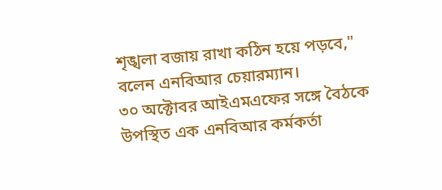শৃঙ্খলা বজায় রাখা কঠিন হয়ে পড়বে," বলেন এনবিআর চেয়ারম্যান।
৩০ অক্টোবর আইএমএফের সঙ্গে বৈঠকে উপস্থিত এক এনবিআর কর্মকর্তা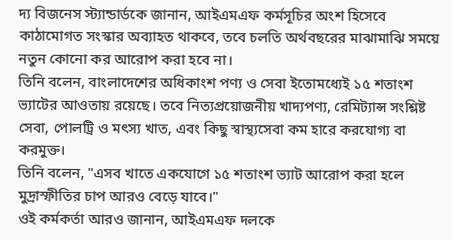দ্য বিজনেস স্ট্যান্ডার্ডকে জানান, আইএমএফ কর্মসূচির অংশ হিসেবে কাঠামোগত সংস্কার অব্যাহত থাকবে, তবে চলতি অর্থবছরের মাঝামাঝি সময়ে নতুন কোনো কর আরোপ করা হবে না।
তিনি বলেন, বাংলাদেশের অধিকাংশ পণ্য ও সেবা ইতোমধ্যেই ১৫ শতাংশ ভ্যাটের আওতায় রয়েছে। তবে নিত্যপ্রয়োজনীয় খাদ্যপণ্য, রেমিট্যান্স সংশ্লিষ্ট সেবা, পোলট্রি ও মৎস্য খাত, এবং কিছু স্বাস্থ্যসেবা কম হারে করযোগ্য বা করমুক্ত।
তিনি বলেন, "এসব খাতে একযোগে ১৫ শতাংশ ভ্যাট আরোপ করা হলে মুদ্রাস্ফীতির চাপ আরও বেড়ে যাবে।"
ওই কর্মকর্তা আরও জানান, আইএমএফ দলকে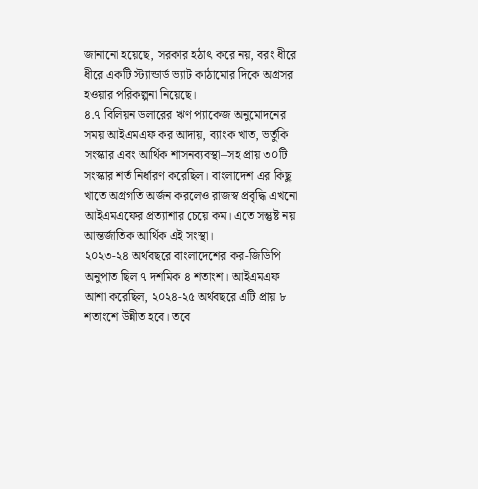জানানো হয়েছে, সরকার হঠাৎ করে নয়, বরং ধীরে ধীরে একটি স্ট্যান্ডার্ড ভ্যাট কাঠামোর দিকে অগ্রসর হওয়ার পরিকল্পনা নিয়েছে।
৪.৭ বিলিয়ন ডলারের ঋণ প্যাকেজ অনুমোদনের সময় আইএমএফ কর আদায়, ব্যাংক খাত, ভর্তুকি সংস্কার এবং আর্থিক শাসনব্যবস্থা–সহ প্রায় ৩০টি সংস্কার শর্ত নির্ধারণ করেছিল। বাংলাদেশ এর কিছু খাতে অগ্রগতি অর্জন করলেও রাজস্ব প্রবৃদ্ধি এখনো আইএমএফের প্রত্যাশার চেয়ে কম। এতে সন্তুষ্ট নয় আন্তর্জাতিক আর্থিক এই সংস্থা।
২০২৩-২৪ অর্থবছরে বাংলাদেশের কর-জিডিপি অনুপাত ছিল ৭ দশমিক ৪ শতাংশ। আইএমএফ আশা করেছিল, ২০২৪-২৫ অর্থবছরে এটি প্রায় ৮ শতাংশে উন্নীত হবে। তবে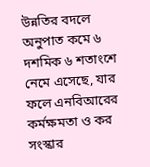উন্নতির বদলে অনুপাত কমে ৬ দশমিক ৬ শতাংশে নেমে এসেছে, যার ফলে এনবিআরের কর্মক্ষমতা ও কর সংস্কার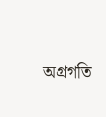অগ্রগতি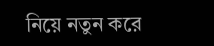নিয়ে নতুন করে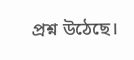প্রশ্ন উঠেছে।